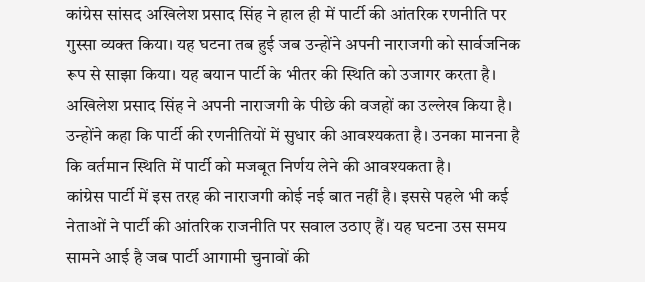कांग्रेस सांसद अखिलेश प्रसाद सिंह ने हाल ही में पार्टी की आंतरिक रणनीति पर गुस्सा व्यक्त किया। यह घटना तब हुई जब उन्होंने अपनी नाराजगी को सार्वजनिक रूप से साझा किया। यह बयान पार्टी के भीतर की स्थिति को उजागर करता है।
अखिलेश प्रसाद सिंह ने अपनी नाराजगी के पीछे की वजहों का उल्लेख किया है। उन्होंने कहा कि पार्टी की रणनीतियों में सुधार की आवश्यकता है। उनका मानना है कि वर्तमान स्थिति में पार्टी को मजबूत निर्णय लेने की आवश्यकता है।
कांग्रेस पार्टी में इस तरह की नाराजगी कोई नई बात नहीं है। इससे पहले भी कई नेताओं ने पार्टी की आंतरिक राजनीति पर सवाल उठाए हैं। यह घटना उस समय सामने आई है जब पार्टी आगामी चुनावों की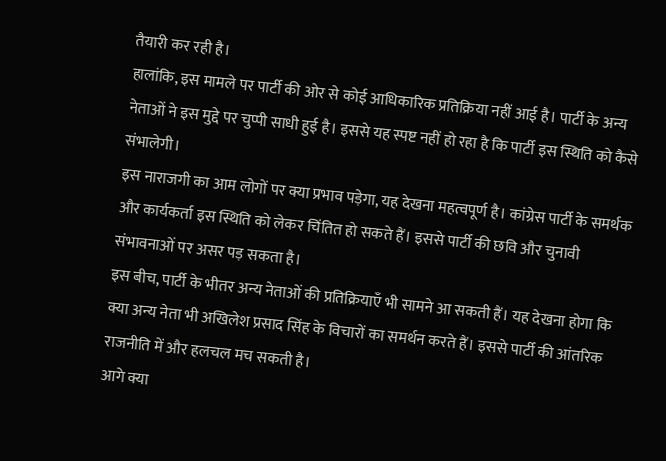तैयारी कर रही है।
हालांकि, इस मामले पर पार्टी की ओर से कोई आधिकारिक प्रतिक्रिया नहीं आई है। पार्टी के अन्य नेताओं ने इस मुद्दे पर चुप्पी साधी हुई है। इससे यह स्पष्ट नहीं हो रहा है कि पार्टी इस स्थिति को कैसे संभालेगी।
इस नाराजगी का आम लोगों पर क्या प्रभाव पड़ेगा, यह देखना महत्वपूर्ण है। कांग्रेस पार्टी के समर्थक और कार्यकर्ता इस स्थिति को लेकर चिंतित हो सकते हैं। इससे पार्टी की छवि और चुनावी संभावनाओं पर असर पड़ सकता है।
इस बीच, पार्टी के भीतर अन्य नेताओं की प्रतिक्रियाएँ भी सामने आ सकती हैं। यह देखना होगा कि क्या अन्य नेता भी अखिलेश प्रसाद सिंह के विचारों का समर्थन करते हैं। इससे पार्टी की आंतरिक राजनीति में और हलचल मच सकती है।
आगे क्या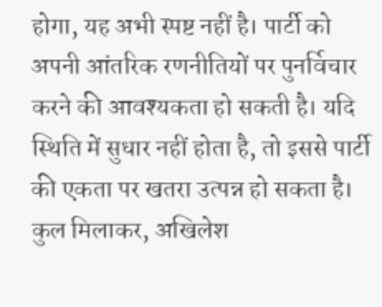होगा, यह अभी स्पष्ट नहीं है। पार्टी को अपनी आंतरिक रणनीतियों पर पुनर्विचार करने की आवश्यकता हो सकती है। यदि स्थिति में सुधार नहीं होता है, तो इससे पार्टी की एकता पर खतरा उत्पन्न हो सकता है।
कुल मिलाकर, अखिलेश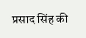प्रसाद सिंह की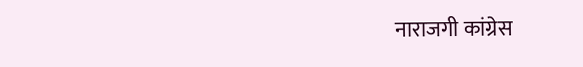नाराजगी कांग्रेस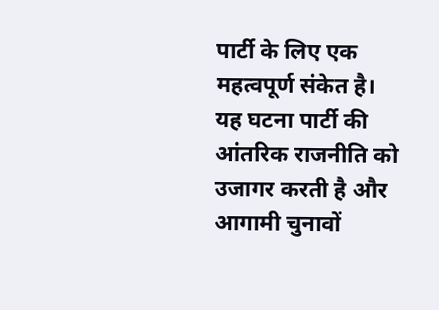पार्टी के लिए एक महत्वपूर्ण संकेत है। यह घटना पार्टी की आंतरिक राजनीति को उजागर करती है और आगामी चुनावों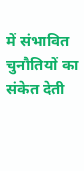में संभावित चुनौतियों का संकेत देती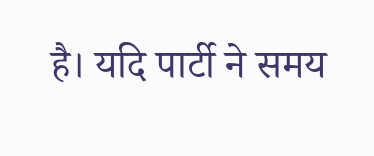है। यदि पार्टी ने समय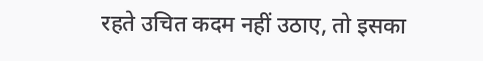रहते उचित कदम नहीं उठाए, तो इसका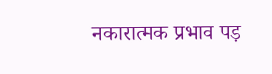नकारात्मक प्रभाव पड़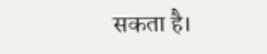सकता है।